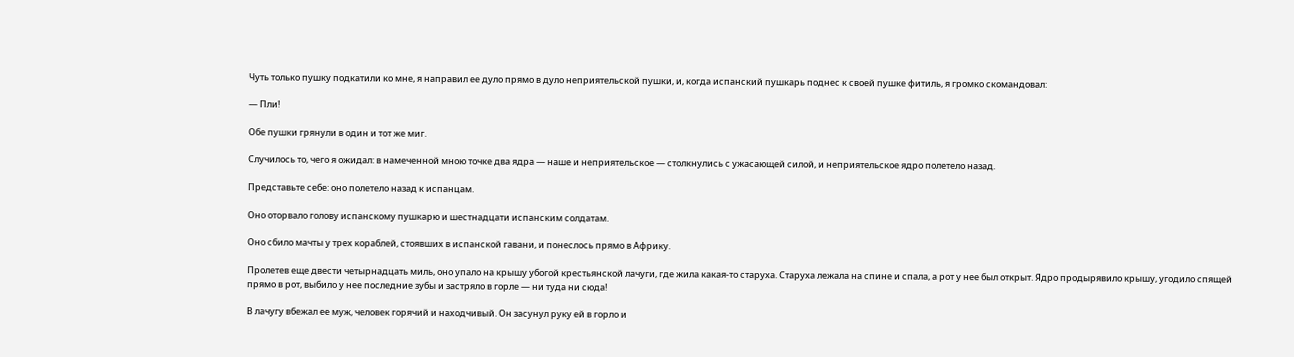Чуть только пушку подкатили ко мне, я направил ее дуло прямо в дуло неприятельской пушки, и, когда испанский пушкарь поднес к своей пушке фитиль, я громко скомандовал:

— Пли!

Обе пушки грянули в один и тот же миг.

Случилось то, чего я ожидал: в намеченной мною точке два ядра — наше и неприятельское — столкнулись с ужасающей силой, и неприятельское ядро полетело назад.

Представьте себе: оно полетело назад к испанцам.

Оно оторвало голову испанскому пушкарю и шестнадцати испанским солдатам.

Оно сбило мачты у трех кораблей, стоявших в испанской гавани, и понеслось прямо в Африку.

Пролетев еще двести четырнадцать миль, оно упало на крышу убогой крестьянской лачуги, где жила какая-то старуха. Старуха лежала на спине и спала, а рот у нее был открыт. Ядро продырявило крышу, угодило спящей прямо в рот, выбило у нее последние зубы и застряло в горле — ни туда ни сюда!

В лачугу вбежал ее муж, человек горячий и находчивый. Он засунул руку ей в горло и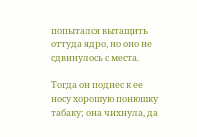попытался вытащить оттуда ядро, но оно не сдвинулось с места.

Тогда он поднес к ее носу хорошую понюшку табаку; она чихнула, да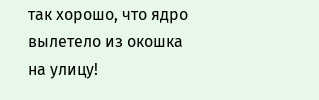так хорошо, что ядро вылетело из окошка на улицу!